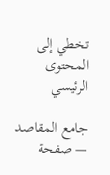تخطي إلى المحتوى الرئيسي

جامع المقاصد — صفحة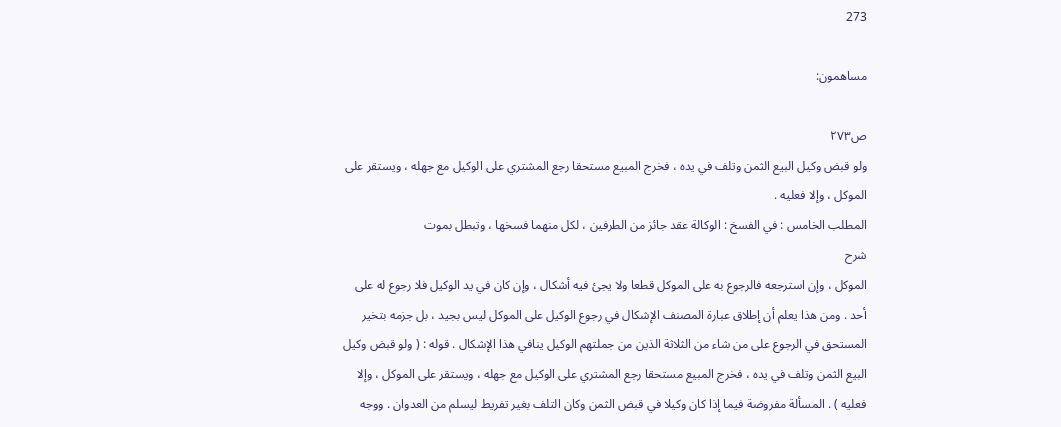273

مساهمون:

ص٢٧٣
ولو قبض وكيل البيع الثمن وتلف في يده ، فخرج المبيع مستحقا رجع المشتري على الوكيل مع جهله ، ويستقر على الموكل ، وإلا فعليه .
المطلب الخامس : في الفسخ : الوكالة عقد جائز من الطرفين ، لكل منهما فسخها ، وتبطل بموت
شرح
الموكل ، وإن استرجعه فالرجوع به على الموكل قطعا ولا يجئ فيه أشكال ، وإن كان في يد الوكيل فلا رجوع له على أحد . ومن هذا يعلم أن إطلاق عبارة المصنف الإشكال في رجوع الوكيل على الموكل ليس بجيد ، بل جزمه بتخير المستحق في الرجوع على من شاء من الثلاثة الذين من جملتهم الوكيل ينافي هذا الإشكال . قوله : ( ولو قبض وكيل البيع الثمن وتلف في يده ، فخرج المبيع مستحقا رجع المشتري على الوكيل مع جهله ، ويستقر على الموكل ، وإلا فعليه ) . المسألة مفروضة فيما إذا كان وكيلا في قبض الثمن وكان التلف بغير تفريط ليسلم من العدوان . ووجه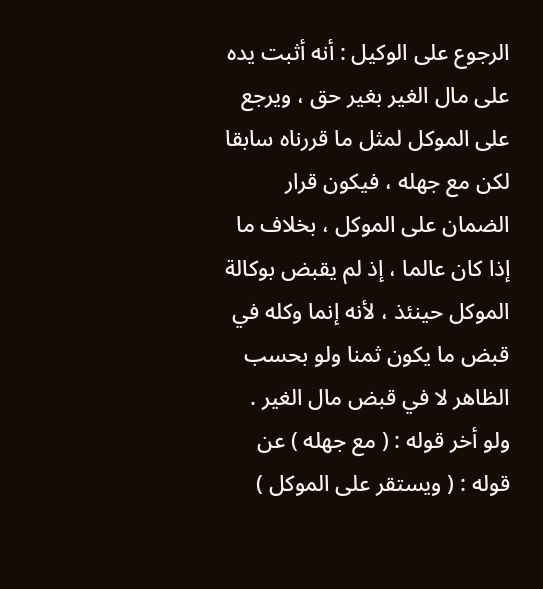الرجوع على الوكيل : أنه أثبت يده على مال الغير بغير حق ، ويرجع على الموكل لمثل ما قررناه سابقا لكن مع جهله ، فيكون قرار الضمان على الموكل ، بخلاف ما إذا كان عالما ، إذ لم يقبض بوكالة الموكل حينئذ ، لأنه إنما وكله في قبض ما يكون ثمنا ولو بحسب الظاهر لا في قبض مال الغير . ولو أخر قوله : ( مع جهله ) عن قوله : ( ويستقر على الموكل )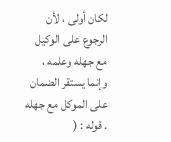لكان أولى ، لأن الرجوع على الوكيل مع جهله وعلمه ، وإنما يستقر الضمان على الموكل مع جهله . قوله : (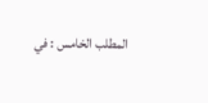المطلب الخامس : في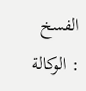الفسخ : الوكالة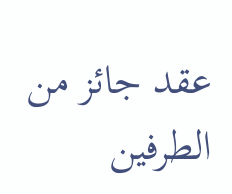عقد جائز من الطرفين